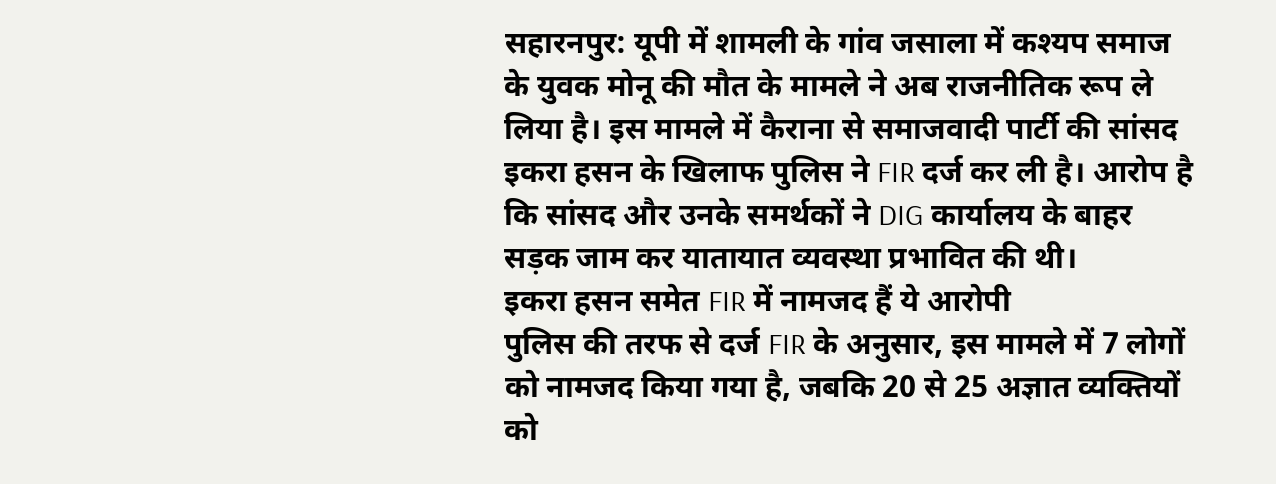सहारनपुर: यूपी में शामली के गांव जसाला में कश्यप समाज के युवक मोनू की मौत के मामले ने अब राजनीतिक रूप ले लिया है। इस मामले में कैराना से समाजवादी पार्टी की सांसद इकरा हसन के खिलाफ पुलिस ने FIR दर्ज कर ली है। आरोप है कि सांसद और उनके समर्थकों ने DIG कार्यालय के बाहर सड़क जाम कर यातायात व्यवस्था प्रभावित की थी।
इकरा हसन समेत FIR में नामजद हैं ये आरोपी
पुलिस की तरफ से दर्ज FIR के अनुसार, इस मामले में 7 लोगों को नामजद किया गया है, जबकि 20 से 25 अज्ञात व्यक्तियों को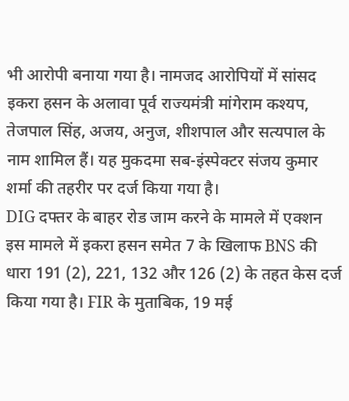भी आरोपी बनाया गया है। नामजद आरोपियों में सांसद इकरा हसन के अलावा पूर्व राज्यमंत्री मांगेराम कश्यप, तेजपाल सिंह, अजय, अनुज, शीशपाल और सत्यपाल के नाम शामिल हैं। यह मुकदमा सब-इंस्पेक्टर संजय कुमार शर्मा की तहरीर पर दर्ज किया गया है।
DIG दफ्तर के बाहर रोड जाम करने के मामले में एक्शन
इस मामले में इकरा हसन समेत 7 के खिलाफ BNS की धारा 191 (2), 221, 132 और 126 (2) के तहत केस दर्ज किया गया है। FIR के मुताबिक, 19 मई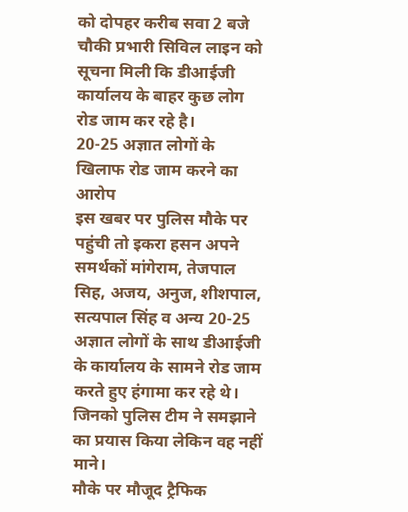को दोपहर करीब सवा 2 बजे चौकी प्रभारी सिविल लाइन को सूचना मिली कि डीआईजी कार्यालय के बाहर कुछ लोग रोड जाम कर रहे है।
20-25 अज्ञात लोगों के खिलाफ रोड जाम करने का आरोप
इस खबर पर पुलिस मौके पर पहुंची तो इकरा हसन अपने समर्थकों मांगेराम, तेजपाल सिह, अजय, अनुज, शीशपाल, सत्यपाल सिंह व अन्य 20-25 अज्ञात लोगों के साथ डीआईजी के कार्यालय के सामने रोड जाम करते हुए हंगामा कर रहे थे। जिनको पुलिस टीम ने समझाने का प्रयास किया लेकिन वह नहीं माने।
मौके पर मौजूद ट्रैफिक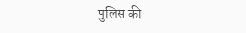पुलिस की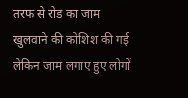तरफ से रोड का जाम खुलवाने की कोशिश की गई लेकिन जाम लगाए हुए लोगों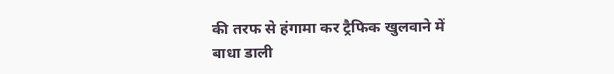की तरफ से हंगामा कर ट्रैफिक खुलवाने में बाधा डाली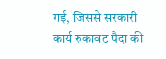गई, जिससे सरकारी कार्य रुकावट पैदा की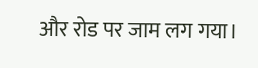और रोड पर जाम लग गया।